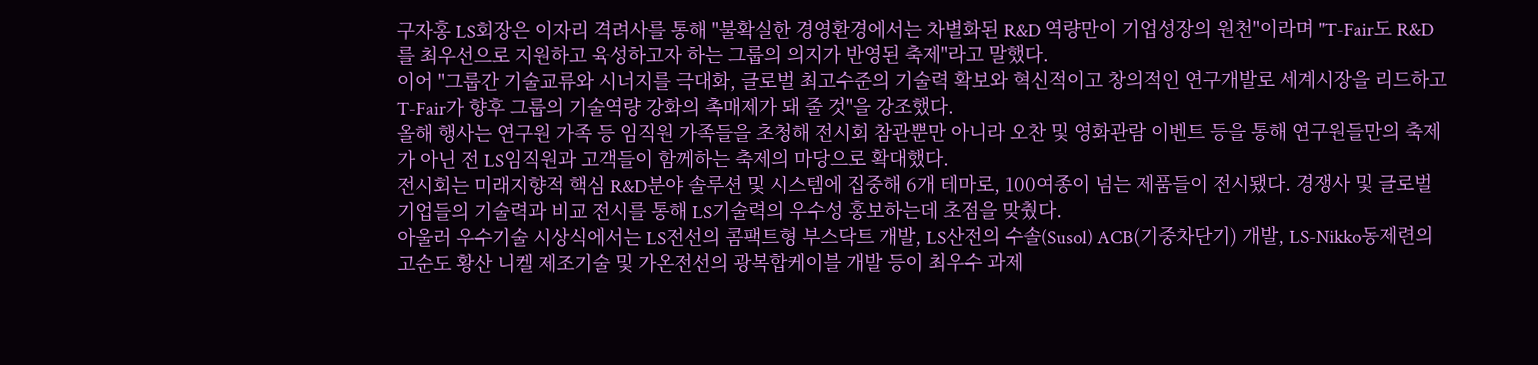구자홍 LS회장은 이자리 격려사를 통해 "불확실한 경영환경에서는 차별화된 R&D 역량만이 기업성장의 원천"이라며 "T-Fair도 R&D를 최우선으로 지원하고 육성하고자 하는 그룹의 의지가 반영된 축제"라고 말했다.
이어 "그룹간 기술교류와 시너지를 극대화, 글로벌 최고수준의 기술력 확보와 혁신적이고 창의적인 연구개발로 세계시장을 리드하고 T-Fair가 향후 그룹의 기술역량 강화의 촉매제가 돼 줄 것"을 강조했다.
올해 행사는 연구원 가족 등 임직원 가족들을 초청해 전시회 참관뿐만 아니라 오찬 및 영화관람 이벤트 등을 통해 연구원들만의 축제가 아닌 전 LS임직원과 고객들이 함께하는 축제의 마당으로 확대했다.
전시회는 미래지향적 핵심 R&D분야 솔루션 및 시스템에 집중해 6개 테마로, 100여종이 넘는 제품들이 전시됐다. 경쟁사 및 글로벌 기업들의 기술력과 비교 전시를 통해 LS기술력의 우수성 홍보하는데 초점을 맞췄다.
아울러 우수기술 시상식에서는 LS전선의 콤팩트형 부스닥트 개발, LS산전의 수솔(Susol) ACB(기중차단기) 개발, LS-Nikko동제련의 고순도 황산 니켈 제조기술 및 가온전선의 광복합케이블 개발 등이 최우수 과제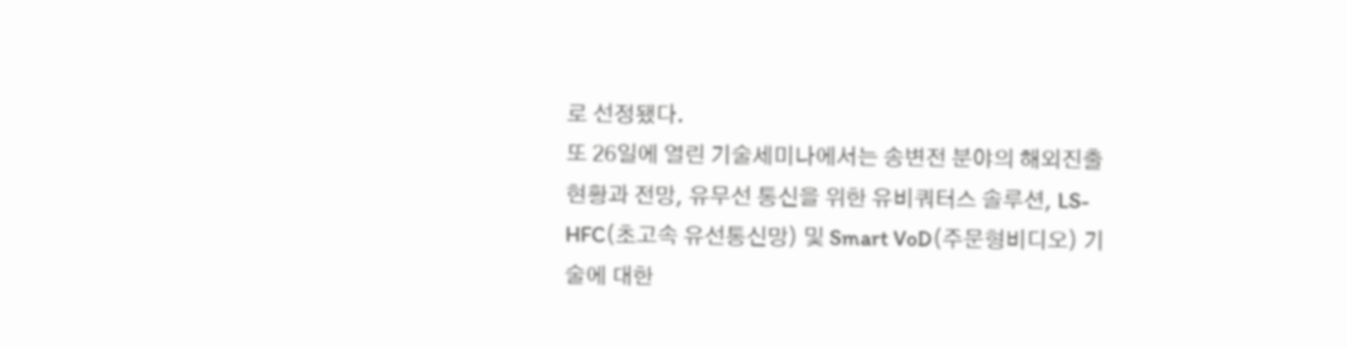로 선정됐다.
또 26일에 열린 기술세미나에서는 송변전 분야의 해외진출 현황과 전망, 유무선 통신을 위한 유비쿼터스 솔루션, LS-HFC(초고속 유선통신망) 및 Smart VoD(주문형비디오) 기술에 대한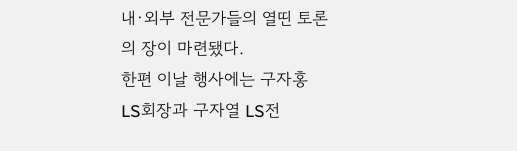내·외부 전문가들의 열띤 토론의 장이 마련됐다.
한편 이날 행사에는 구자홍 LS회장과 구자열 LS전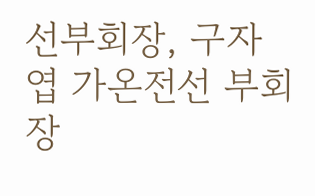선부회장, 구자엽 가온전선 부회장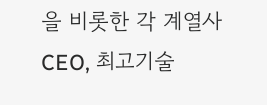을 비롯한 각 계열사 CEO, 최고기술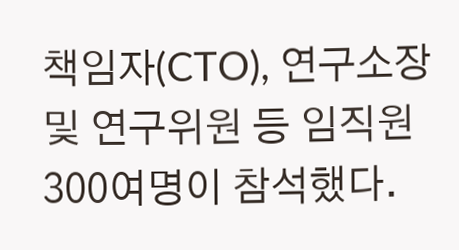책임자(CTO), 연구소장 및 연구위원 등 임직원 300여명이 참석했다.